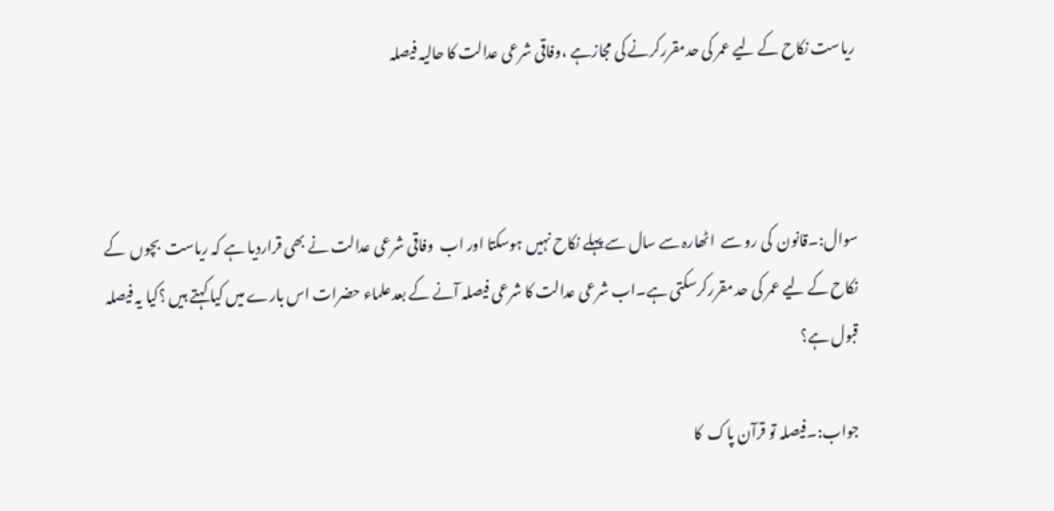ریاست نکاح کے لیے عمر کی حدمقررکرنے کی مجازہے ،وفاقی شرعی عدالت کا حالیہ فیصلہ



سوال:۔قانون  کی رو سے  اٹھارہ سے سال سے پہلے نکاح نہیں ہوسکتا اور اب  وفاقی شرعی عدالت نے بھی قراردیا ہے کہ ریاست  بچوں  کے  نکاح کے لیے عمر کی حد مقررکرسکتی ہے۔اب شرعی عدالت کا شرعی فیصلہ آنے کے بعدعلماء حضرات اس بارے میں کیا کہتے ہیں ؟کیا یہ فیصلہ قبول ہے؟

جواب:۔فیصلہ تو قرآن پاک  کا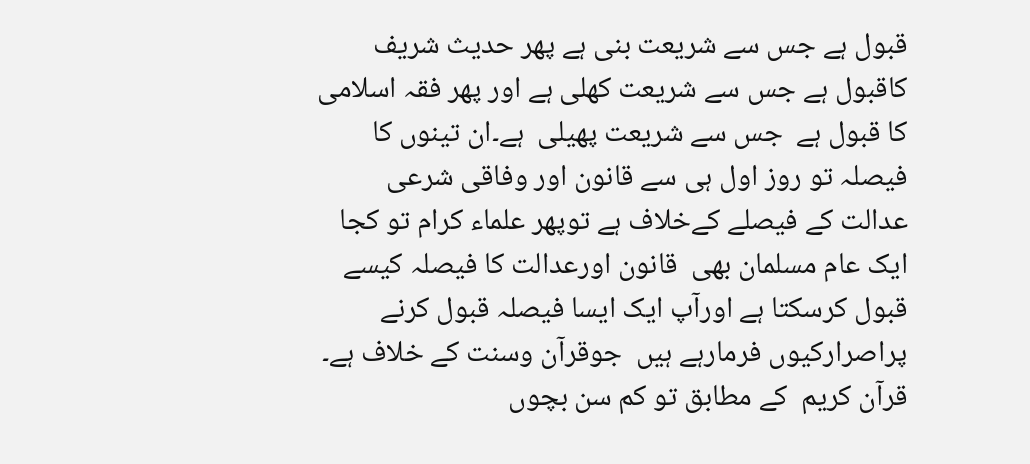قبول ہے جس سے شریعت بنی ہے پھر حدیث شریف  کاقبول ہے جس سے شریعت کھلی ہے اور پھر فقہ اسلامی  کا قبول ہے  جس سے شریعت پھیلی  ہے۔ان تینوں کا فیصلہ تو روز اول ہی سے قانون اور وفاقی شرعی عدالت کے فیصلے کےخلاف ہے توپھر علماء کرام تو کجا  ایک عام مسلمان بھی  قانون اورعدالت کا فیصلہ کیسے قبول کرسکتا ہے اورآپ ایک ایسا فیصلہ قبول کرنے پراصرارکیوں فرمارہے ہیں  جوقرآن وسنت کے خلاف ہے۔ قرآن کریم  کے مطابق تو کم سن بچوں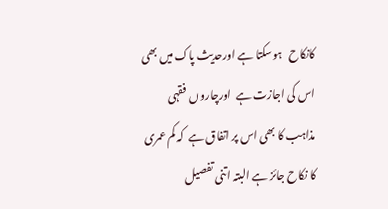کانکاح   ہوسکتا ہے اورحدیث پاک میں بھی اس کی اجازت ہے  اورچاروں  فقہی مذاہب کا بھی اس پر اتفاق ہے  کہ کم عمری کا نکاح جائز ہے البتہ اتنی تفصیل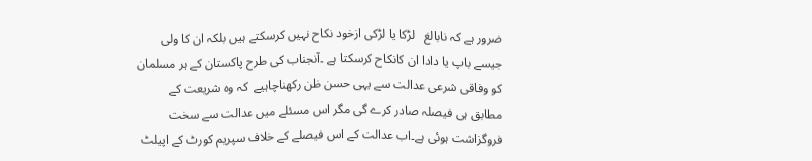ضرور ہے کہ نابالغ   لڑکا یا لڑکی ازخود نکاح نہیں کرسکتے ہیں بلکہ ان کا ولی  جیسے باپ یا دادا ان کانکاح کرسکتا ہے ۔آنجناب کی طرح پاکستان کے ہر مسلمان کو وفاقی شرعی عدالت سے یہی حسن ظن رکھناچاہیے  کہ وہ شریعت کے مطابق ہی فیصلہ صادر کرے گی مگر اس مسئلے میں عدالت سے سخت فروگزاشت ہوئی ہے۔اب عدالت کے اس فیصلے کے خلاف سپریم کورٹ کے اپیلٹ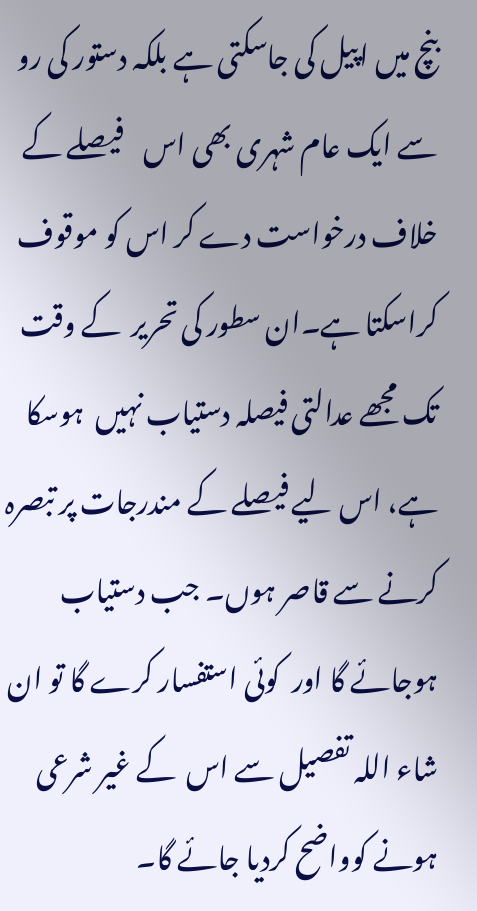بنچ میں اپیل کی جاسکتی ہے بلکہ دستور کی رو سے ایک عام شہری بھی اس    فیصلے کے خلاف درخواست دے کر اس کو موقوف کراسکتا ہے۔ان سطور کی تحریر  کے وقت تک مجھے عدالتی فیصلہ دستیاب نہیں  ہوسکا ہے، اس لیے فیصلے کے مندرجات پر تبصرہ  کرنے سے قاصر ہوں۔ جب دستیاب ہوجائے گا اور  کوئی استفسار کرے گا تو ان شاء اللہ تفصیل سے اس  کے غیر شرعی ہونے کوواضح کردیا جائے گا۔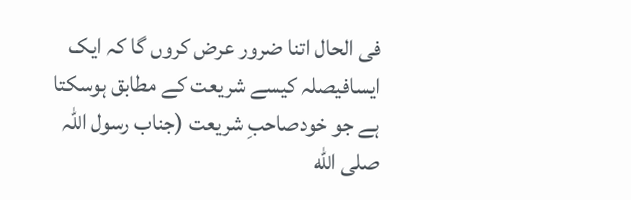فی الحال اتنا ضرور عرض کروں گا کہ ایک  ایسافیصلہ کیسے شریعت کے مطابق ہوسکتا ہے جو خودصاحبِ شریعت (جناب رسول اللہ صلى الله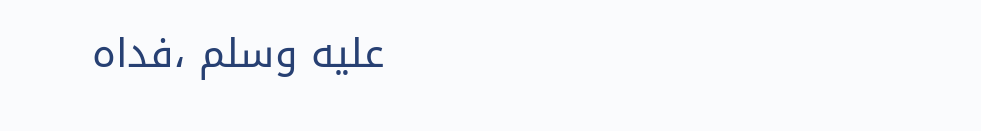عليه وسلم ،فداہ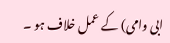ابی وامی) کے عمل خلاف ہو ۔